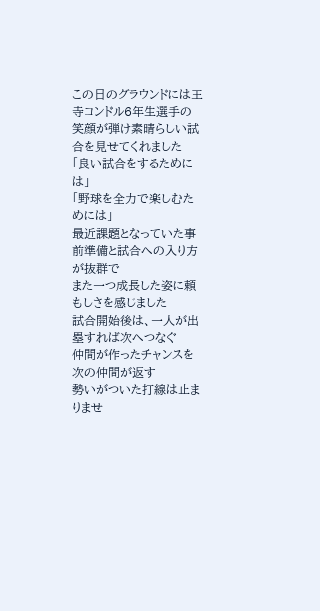この日のグラウンドには王寺コンドル6年生選手の笑顔が弾け素晴らしい試合を見せてくれました
「良い試合をするためには」
「野球を全力で楽しむためには」
最近課題となっていた事前準備と試合への入り方が抜群で
また一つ成長した姿に頼もしさを感じました
試合開始後は、一人が出塁すれば次へつなぐ
仲間が作ったチャンスを次の仲間が返す
勢いがついた打線は止まりませ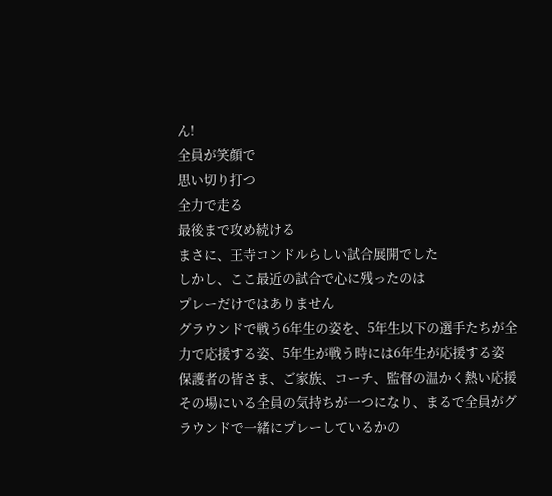ん!
全員が笑顔で
思い切り打つ
全力で走る
最後まで攻め続ける
まさに、王寺コンドルらしい試合展開でした
しかし、ここ最近の試合で心に残ったのは
プレーだけではありません
グラウンドで戦う6年生の姿を、5年生以下の選手たちが全力で応援する姿、5年生が戦う時には6年生が応援する姿
保護者の皆さま、ご家族、コーチ、監督の温かく熱い応援
その場にいる全員の気持ちが一つになり、まるで全員がグラウンドで一緒にプレーしているかの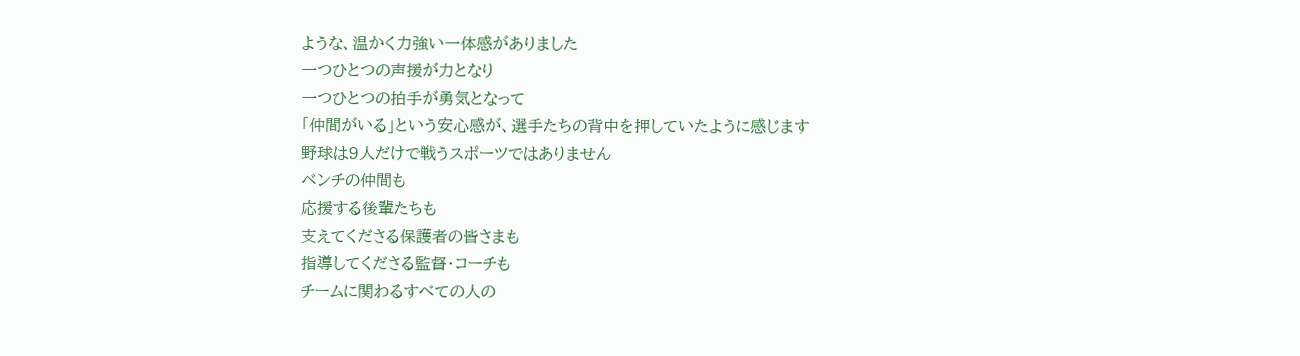ような、温かく力強い一体感がありました
一つひとつの声援が力となり
一つひとつの拍手が勇気となって
「仲間がいる」という安心感が、選手たちの背中を押していたように感じます
野球は9人だけで戦うスポーツではありません
ベンチの仲間も
応援する後輩たちも
支えてくださる保護者の皆さまも
指導してくださる監督・コーチも
チームに関わるすべての人の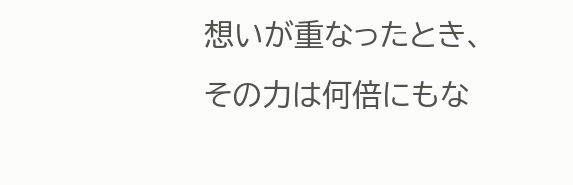想いが重なったとき、
その力は何倍にもな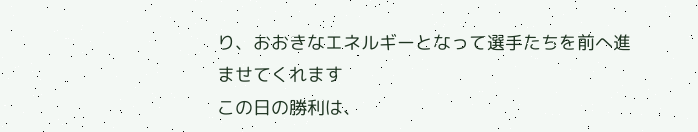り、おおきなエネルギーとなって選手たちを前へ進ませてくれます
この日の勝利は、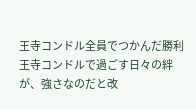王寺コンドル全員でつかんだ勝利
王寺コンドルで過ごす日々の絆が、強さなのだと改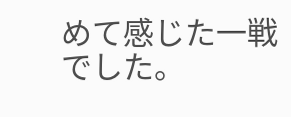めて感じた一戦でした。